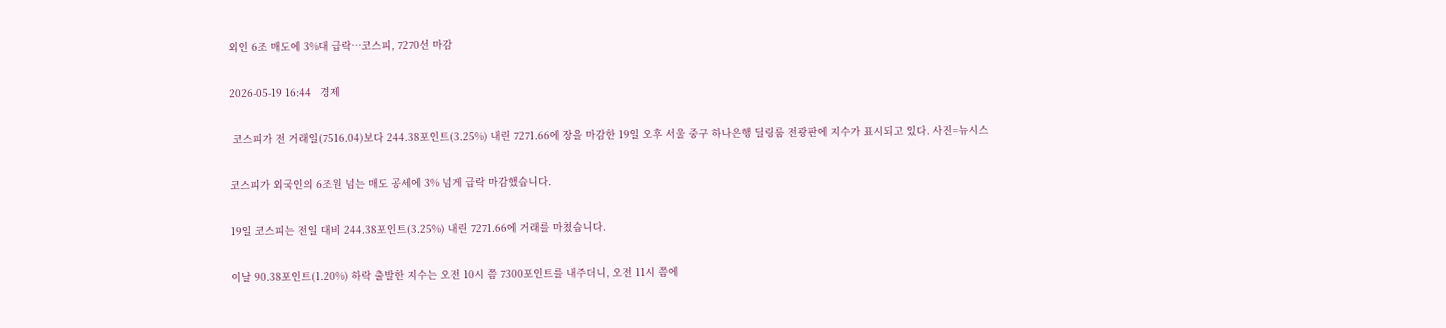외인 6조 매도에 3%대 급락…코스피, 7270선 마감

2026-05-19 16:44   경제

 코스피가 전 거래일(7516.04)보다 244.38포인트(3.25%) 내린 7271.66에 장을 마감한 19일 오후 서울 중구 하나은행 딜링룸 전광판에 지수가 표시되고 있다. 사진=뉴시스

코스피가 외국인의 6조원 넘는 매도 공세에 3% 넘게 급락 마감했습니다.

19일 코스피는 전일 대비 244.38포인트(3.25%) 내린 7271.66에 거래를 마쳤습니다.

이날 90.38포인트(1.20%) 하락 출발한 지수는 오전 10시 쯤 7300포인트를 내주더니, 오전 11시 쯤에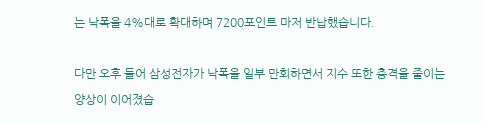는 낙폭을 4%대로 확대하며 7200포인트 마저 반납했습니다.

다만 오후 들어 삼성전자가 낙폭을 일부 만회하면서 지수 또한 충격을 줄이는 양상이 이어졌습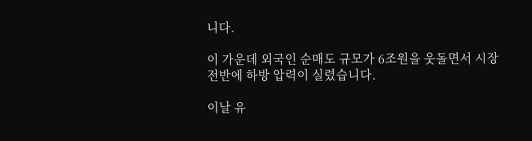니다.

이 가운데 외국인 순매도 규모가 6조원을 웃돌면서 시장 전반에 하방 압력이 실렸습니다.

이날 유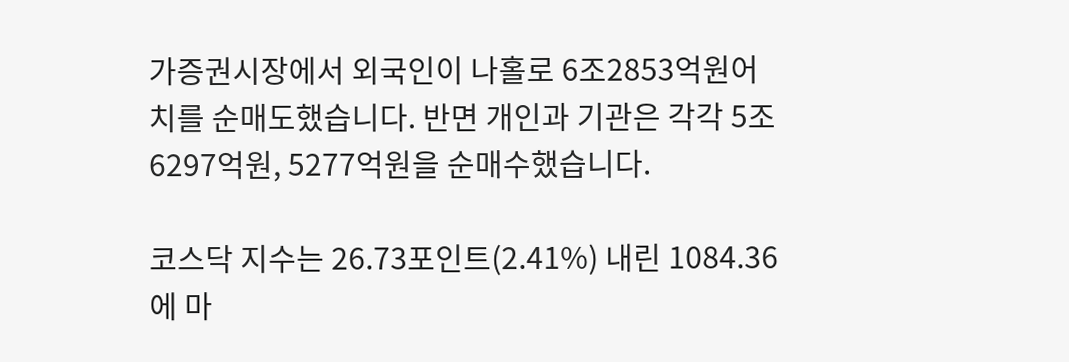가증권시장에서 외국인이 나홀로 6조2853억원어치를 순매도했습니다. 반면 개인과 기관은 각각 5조6297억원, 5277억원을 순매수했습니다.

코스닥 지수는 26.73포인트(2.41%) 내린 1084.36에 마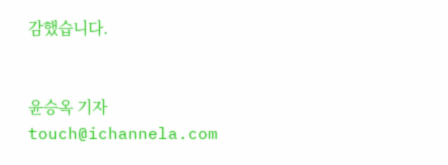감했습니다.


윤승옥 기자 touch@ichannela.com